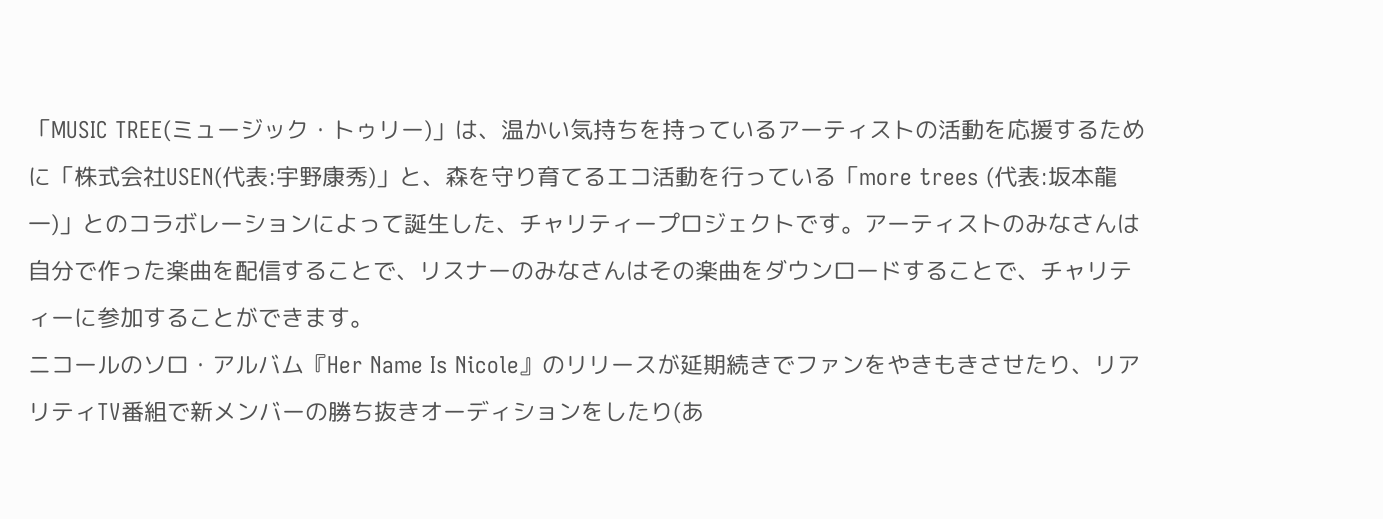「MUSIC TREE(ミュージック・トゥリー)」は、温かい気持ちを持っているアーティストの活動を応援するために「株式会社USEN(代表:宇野康秀)」と、森を守り育てるエコ活動を行っている「more trees (代表:坂本龍一)」とのコラボレーションによって誕生した、チャリティープロジェクトです。アーティストのみなさんは自分で作った楽曲を配信することで、リスナーのみなさんはその楽曲をダウンロードすることで、チャリティーに参加することができます。
ニコールのソロ・アルバム『Her Name Is Nicole』のリリースが延期続きでファンをやきもきさせたり、リアリティTV番組で新メンバーの勝ち抜きオーディションをしたり(あ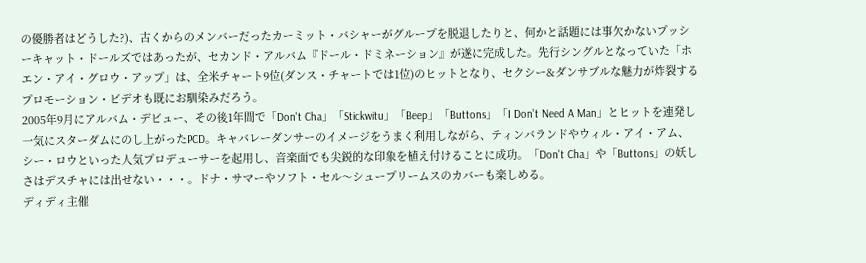の優勝者はどうした?)、古くからのメンバーだったカーミット・バシャーがグループを脱退したりと、何かと話題には事欠かないプッシーキャット・ドールズではあったが、セカンド・アルバム『ドール・ドミネーション』が遂に完成した。先行シングルとなっていた「ホエン・アイ・グロウ・アップ」は、全米チャート9位(ダンス・チャートでは1位)のヒットとなり、セクシー&ダンサブルな魅力が炸裂するプロモーション・ビデオも既にお馴染みだろう。
2005年9月にアルバム・デビュー、その後1年間で「Don't Cha」「Stickwitu」「Beep」「Buttons」「I Don't Need A Man」とヒットを連発し一気にスターダムにのし上がったPCD。キャバレーダンサーのイメージをうまく利用しながら、ティンバランドやウィル・アイ・アム、シー・ロウといった人気プロデューサーを起用し、音楽面でも尖鋭的な印象を植え付けることに成功。「Don't Cha」や「Buttons」の妖しさはデスチャには出せない・・・。ドナ・サマーやソフト・セル〜シュープリームスのカバーも楽しめる。
ディディ主催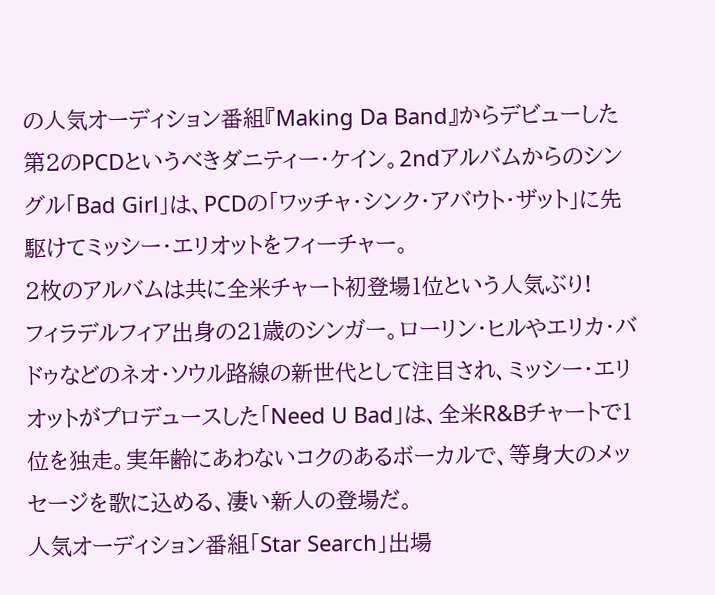の人気オーディション番組『Making Da Band』からデビューした第2のPCDというべきダニティー・ケイン。2ndアルバムからのシングル「Bad Girl」は、PCDの「ワッチャ・シンク・アバウト・ザット」に先駆けてミッシー・エリオットをフィーチャー。
2枚のアルバムは共に全米チャート初登場1位という人気ぶり!
フィラデルフィア出身の21歳のシンガー。ローリン・ヒルやエリカ・バドゥなどのネオ・ソウル路線の新世代として注目され、ミッシー・エリオットがプロデュースした「Need U Bad」は、全米R&Bチャートで1位を独走。実年齢にあわないコクのあるボーカルで、等身大のメッセージを歌に込める、凄い新人の登場だ。
人気オーディション番組「Star Search」出場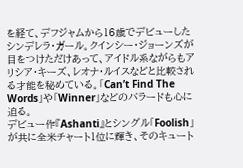を経て、デフジャムから16歳でデビューしたシンデレラ・ガール。クインシー・ジョーンズが目をつけただけあって、アイドル系ながらもアリシア・キーズ、レオナ・ルイスなどと比較される才能を秘めている。「Can’t Find The Words」や「Winner」などのバラードも心に迫る。
デビュー作『Ashanti』とシングル「Foolish」が共に全米チャート1位に輝き、そのキュート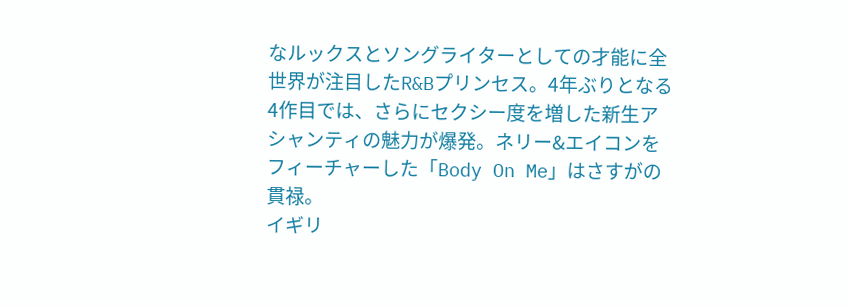なルックスとソングライターとしての才能に全世界が注目したR&Bプリンセス。4年ぶりとなる4作目では、さらにセクシー度を増した新生アシャンティの魅力が爆発。ネリー&エイコンをフィーチャーした「Body On Me」はさすがの貫禄。
イギリ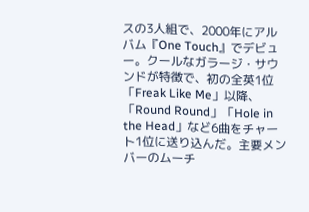スの3人組で、2000年にアルバム『One Touch』でデビュー。クールなガラージ・サウンドが特徴で、初の全英1位「Freak Like Me」以降、「Round Round」「Hole in the Head」など6曲をチャート1位に送り込んだ。主要メンバーのムーチ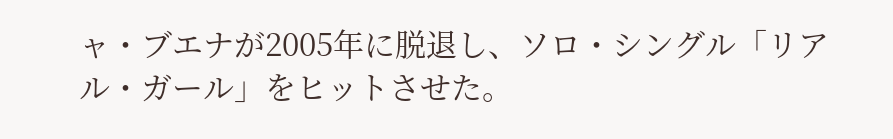ャ・ブエナが2005年に脱退し、ソロ・シングル「リアル・ガール」をヒットさせた。